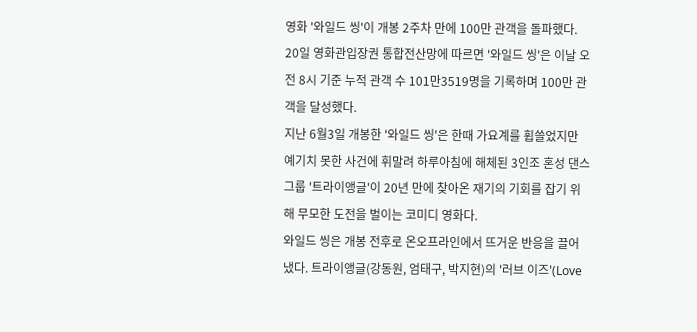영화 '와일드 씽'이 개봉 2주차 만에 100만 관객을 돌파했다.
20일 영화관입장권 통합전산망에 따르면 '와일드 씽'은 이날 오전 8시 기준 누적 관객 수 101만3519명을 기록하며 100만 관객을 달성했다.
지난 6월3일 개봉한 '와일드 씽'은 한때 가요계를 휩쓸었지만 예기치 못한 사건에 휘말려 하루아침에 해체된 3인조 혼성 댄스 그룹 '트라이앵글'이 20년 만에 찾아온 재기의 기회를 잡기 위해 무모한 도전을 벌이는 코미디 영화다.
와일드 씽은 개봉 전후로 온오프라인에서 뜨거운 반응을 끌어냈다. 트라이앵글(강동원, 엄태구, 박지현)의 '러브 이즈'(Love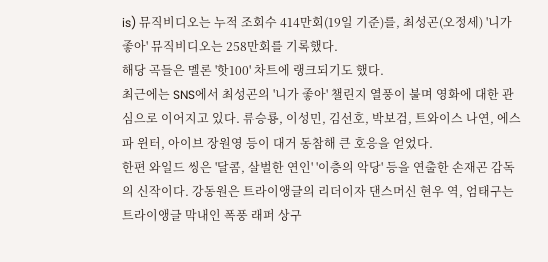is) 뮤직비디오는 누적 조회수 414만회(19일 기준)를, 최성곤(오정세) '니가 좋아' 뮤직비디오는 258만회를 기록했다.
해당 곡들은 멜론 '핫100' 차트에 랭크되기도 했다.
최근에는 SNS에서 최성곤의 '니가 좋아' 챌린지 열풍이 불며 영화에 대한 관심으로 이어지고 있다. 류승룡, 이성민, 김선호, 박보검, 트와이스 나연, 에스파 윈터, 아이브 장원영 등이 대거 동참해 큰 호응을 얻었다.
한편 와일드 씽은 '달콤, 살벌한 연인' '이층의 악당' 등을 연출한 손재곤 감독의 신작이다. 강동원은 트라이앵글의 리더이자 댄스머신 현우 역, 엄태구는 트라이앵글 막내인 폭풍 래퍼 상구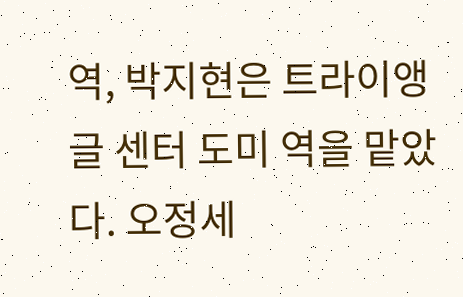역, 박지현은 트라이앵글 센터 도미 역을 맡았다. 오정세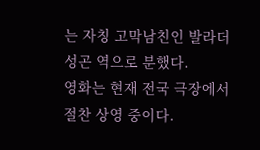는 자칭 고막남친인 발라더 성곤 역으로 분했다.
영화는 현재 전국 극장에서 절찬 상영 중이다.